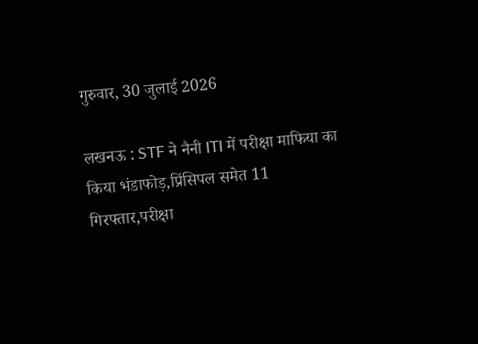गुरुवार, 30 जुलाई 2026

लखनऊ : STF ने नैनी ITI में परीक्षा माफिया का किया भंडाफोड़,प्रिंसिपल समेत 11 गिरफ्तार,परीक्षा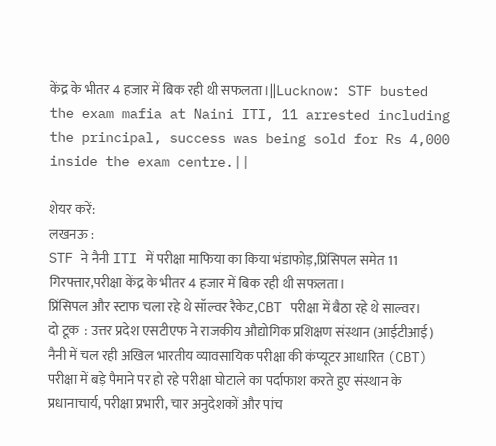केंद्र के भीतर 4 हजार में बिक रही थी सफलता।||Lucknow: STF busted the exam mafia at Naini ITI, 11 arrested including the principal, success was being sold for Rs 4,000 inside the exam centre.||

शेयर करें:
लखनऊ :
STF ने नैनी ITI में परीक्षा माफिया का किया भंडाफोड़,प्रिंसिपल समेत 11 गिरफ्तार,परीक्षा केंद्र के भीतर 4 हजार में बिक रही थी सफलता।
प्रिंसिपल और स्टाफ चला रहे थे सॉल्वर रैकेट,CBT परीक्षा में बैठा रहे थे साल्वर।
दो टूक  : उत्तर प्रदेश एसटीएफ ने राजकीय औद्योगिक प्रशिक्षण संस्थान (आईटीआई) नैनी में चल रही अखिल भारतीय व्यावसायिक परीक्षा की कंप्यूटर आधारित (CBT) परीक्षा में बड़े पैमाने पर हो रहे परीक्षा घोटाले का पर्दाफाश करते हुए संस्थान के प्रधानाचार्य, परीक्षा प्रभारी, चार अनुदेशकों और पांच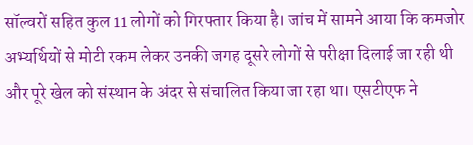सॉल्वरों सहित कुल 11 लोगों को गिरफ्तार किया है। जांच में सामने आया कि कमजोर अभ्यर्थियों से मोटी रकम लेकर उनकी जगह दूसरे लोगों से परीक्षा दिलाई जा रही थी और पूरे खेल को संस्थान के अंदर से संचालित किया जा रहा था। एसटीएफ ने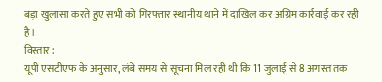बड़ा खुलासा करते हुए सभी को गिरफ्तार स्थानीय थाने में दाखिल कर अग्रिम कार्रवाई कर रही है।
विस्तार :
यूपी एसटीएफ के अनुसार, लंबे समय से सूचना मिल रही थी कि 11 जुलाई से 8 अगस्त तक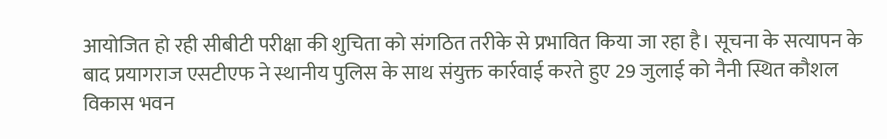आयोजित हो रही सीबीटी परीक्षा की शुचिता को संगठित तरीके से प्रभावित किया जा रहा है। सूचना के सत्यापन के बाद प्रयागराज एसटीएफ ने स्थानीय पुलिस के साथ संयुक्त कार्रवाई करते हुए 29 जुलाई को नैनी स्थित कौशल विकास भवन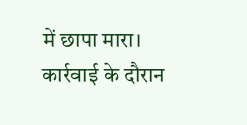में छापा मारा। कार्रवाई के दौरान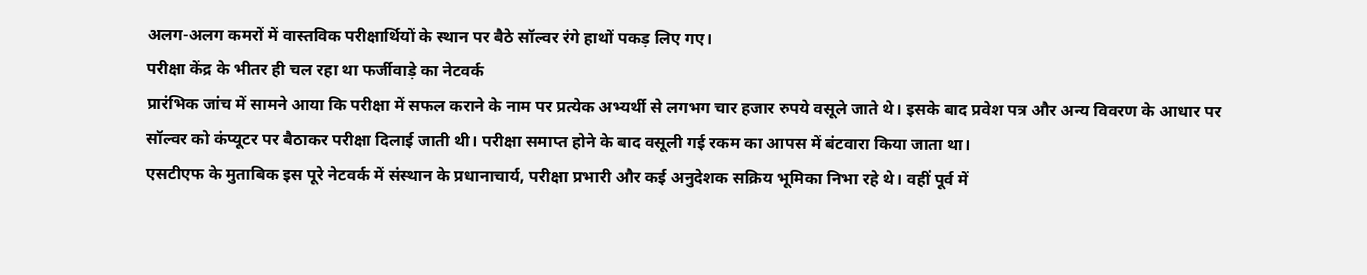अलग-अलग कमरों में वास्तविक परीक्षार्थियों के स्थान पर बैठे सॉल्वर रंगे हाथों पकड़ लिए गए।
परीक्षा केंद्र के भीतर ही चल रहा था फर्जीवाड़े का नेटवर्क
प्रारंभिक जांच में सामने आया कि परीक्षा में सफल कराने के नाम पर प्रत्येक अभ्यर्थी से लगभग चार हजार रुपये वसूले जाते थे। इसके बाद प्रवेश पत्र और अन्य विवरण के आधार पर सॉल्वर को कंप्यूटर पर बैठाकर परीक्षा दिलाई जाती थी। परीक्षा समाप्त होने के बाद वसूली गई रकम का आपस में बंटवारा किया जाता था।
एसटीएफ के मुताबिक इस पूरे नेटवर्क में संस्थान के प्रधानाचार्य, परीक्षा प्रभारी और कई अनुदेशक सक्रिय भूमिका निभा रहे थे। वहीं पूर्व में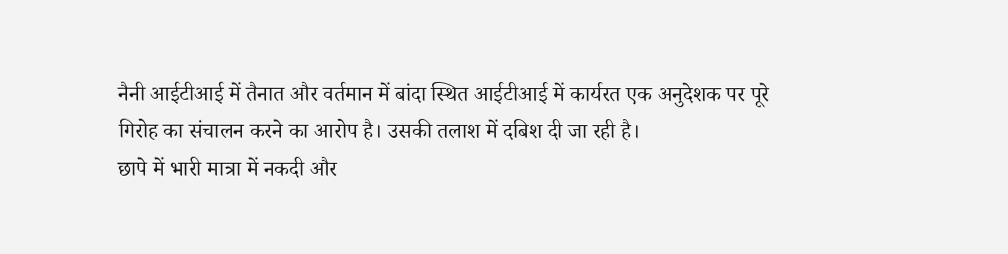नैनी आईटीआई में तैनात और वर्तमान में बांदा स्थित आईटीआई में कार्यरत एक अनुदेशक पर पूरे गिरोह का संचालन करने का आरोप है। उसकी तलाश में दबिश दी जा रही है।
छापे में भारी मात्रा में नकदी और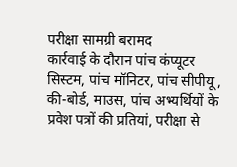परीक्षा सामग्री बरामद
कार्रवाई के दौरान पांच कंप्यूटर सिस्टम, पांच मॉनिटर, पांच सीपीयू, की-बोर्ड, माउस, पांच अभ्यर्थियों के प्रवेश पत्रों की प्रतियां, परीक्षा से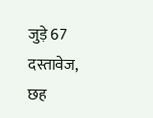जुड़े 67 दस्तावेज, छह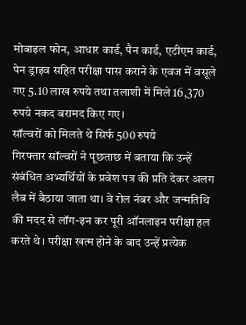मोबाइल फोन, आधार कार्ड, पैन कार्ड, एटीएम कार्ड, पेन ड्राइव सहित परीक्षा पास कराने के एवज में वसूले गए 5.10 लाख रुपये तथा तलाशी में मिले 16,370 रुपये नकद बरामद किए गए।
सॉल्वरों को मिलते थे सिर्फ 500 रुपये
गिरफ्तार सॉल्वरों ने पूछताछ में बताया कि उन्हें संबंधित अभ्यर्थियों के प्रवेश पत्र की प्रति देकर अलग लैब में बैठाया जाता था। वे रोल नंबर और जन्मतिथि की मदद से लॉग-इन कर पूरी ऑनलाइन परीक्षा हल करते थे। परीक्षा खत्म होने के बाद उन्हें प्रत्येक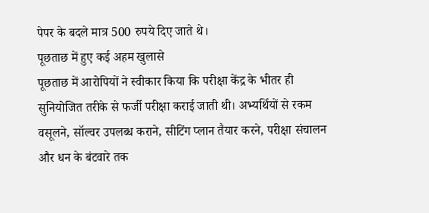पेपर के बदले मात्र 500 रुपये दिए जाते थे।
पूछताछ में हुए कई अहम खुलासे
पूछताछ में आरोपियों ने स्वीकार किया कि परीक्षा केंद्र के भीतर ही सुनियोजित तरीके से फर्जी परीक्षा कराई जाती थी। अभ्यर्थियों से रकम वसूलने, सॉल्वर उपलब्ध कराने, सीटिंग प्लान तैयार करने, परीक्षा संचालन और धन के बंटवारे तक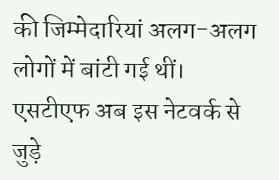की जिम्मेदारियां अलग-अलग लोगों में बांटी गई थीं। एसटीएफ अब इस नेटवर्क से जुड़े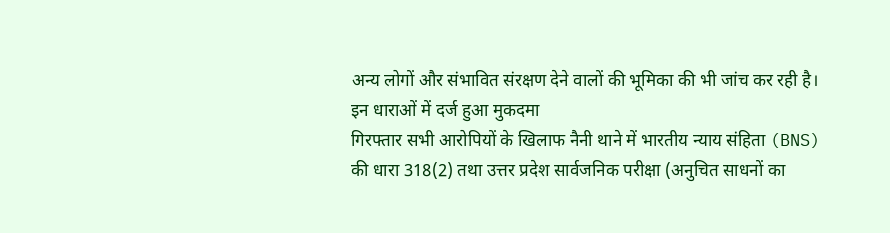अन्य लोगों और संभावित संरक्षण देने वालों की भूमिका की भी जांच कर रही है।
इन धाराओं में दर्ज हुआ मुकदमा
गिरफ्तार सभी आरोपियों के खिलाफ नैनी थाने में भारतीय न्याय संहिता (BNS) की धारा 318(2) तथा उत्तर प्रदेश सार्वजनिक परीक्षा (अनुचित साधनों का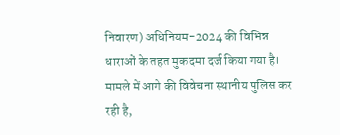निवारण) अधिनियम-2024 की विभिन्न धाराओं के तहत मुकदमा दर्ज किया गया है। मामले में आगे की विवेचना स्थानीय पुलिस कर रही है,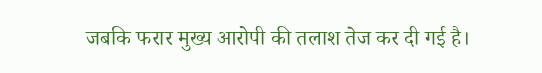जबकि फरार मुख्य आरोपी की तलाश तेज कर दी गई है।